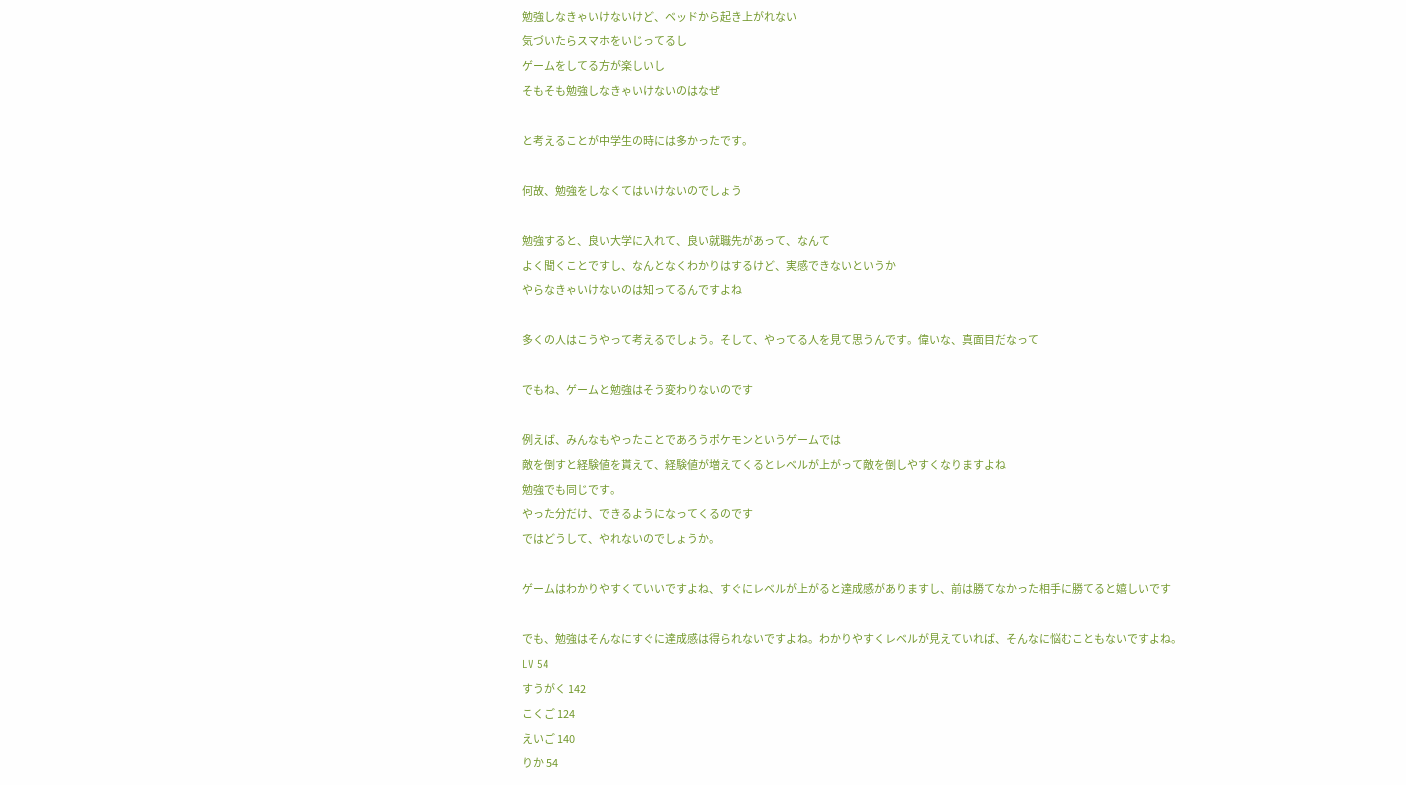勉強しなきゃいけないけど、ベッドから起き上がれない
気づいたらスマホをいじってるし
ゲームをしてる方が楽しいし
そもそも勉強しなきゃいけないのはなぜ

と考えることが中学生の時には多かったです。

何故、勉強をしなくてはいけないのでしょう

勉強すると、良い大学に入れて、良い就職先があって、なんて
よく聞くことですし、なんとなくわかりはするけど、実感できないというか
やらなきゃいけないのは知ってるんですよね

多くの人はこうやって考えるでしょう。そして、やってる人を見て思うんです。偉いな、真面目だなって

でもね、ゲームと勉強はそう変わりないのです

例えば、みんなもやったことであろうポケモンというゲームでは
敵を倒すと経験値を貰えて、経験値が増えてくるとレベルが上がって敵を倒しやすくなりますよね
勉強でも同じです。
やった分だけ、できるようになってくるのです
ではどうして、やれないのでしょうか。

ゲームはわかりやすくていいですよね、すぐにレベルが上がると達成感がありますし、前は勝てなかった相手に勝てると嬉しいです

でも、勉強はそんなにすぐに達成感は得られないですよね。わかりやすくレベルが見えていれば、そんなに悩むこともないですよね。
LV 54
すうがく 142
こくご 124
えいご 140
りか 54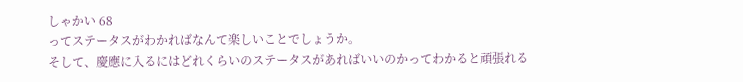しゃかい 68
ってステータスがわかればなんて楽しいことでしょうか。
そして、慶應に入るにはどれくらいのステータスがあればいいのかってわかると頑張れる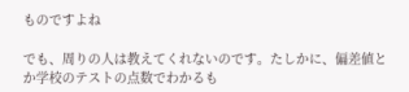ものですよね

でも、周りの人は教えてくれないのです。たしかに、偏差値とか学校のテストの点数でわかるも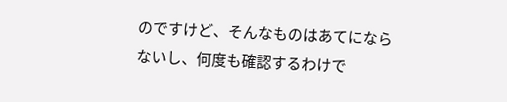のですけど、そんなものはあてにならないし、何度も確認するわけで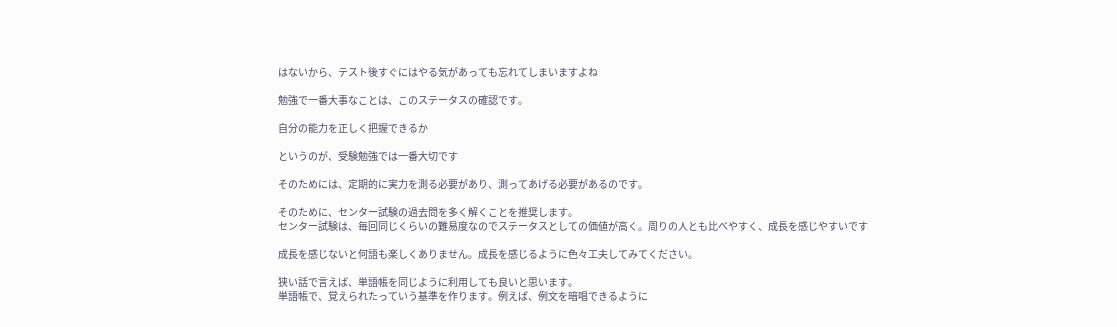はないから、テスト後すぐにはやる気があっても忘れてしまいますよね

勉強で一番大事なことは、このステータスの確認です。

自分の能力を正しく把握できるか

というのが、受験勉強では一番大切です

そのためには、定期的に実力を測る必要があり、測ってあげる必要があるのです。

そのために、センター試験の過去問を多く解くことを推奨します。
センター試験は、毎回同じくらいの難易度なのでステータスとしての価値が高く。周りの人とも比べやすく、成長を感じやすいです

成長を感じないと何語も楽しくありません。成長を感じるように色々工夫してみてください。

狭い話で言えば、単語帳を同じように利用しても良いと思います。
単語帳で、覚えられたっていう基準を作ります。例えば、例文を暗唱できるように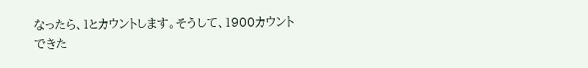なったら、1とカウントします。そうして、1900カウントできた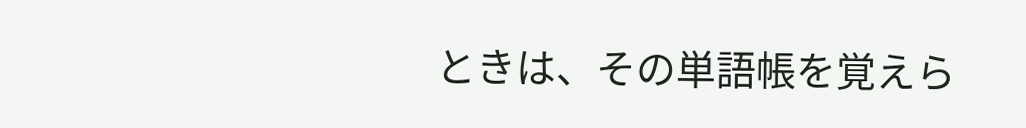ときは、その単語帳を覚えら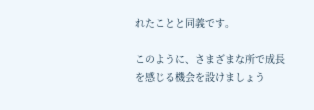れたことと同義です。

このように、さまざまな所で成長を感じる機会を設けましょう